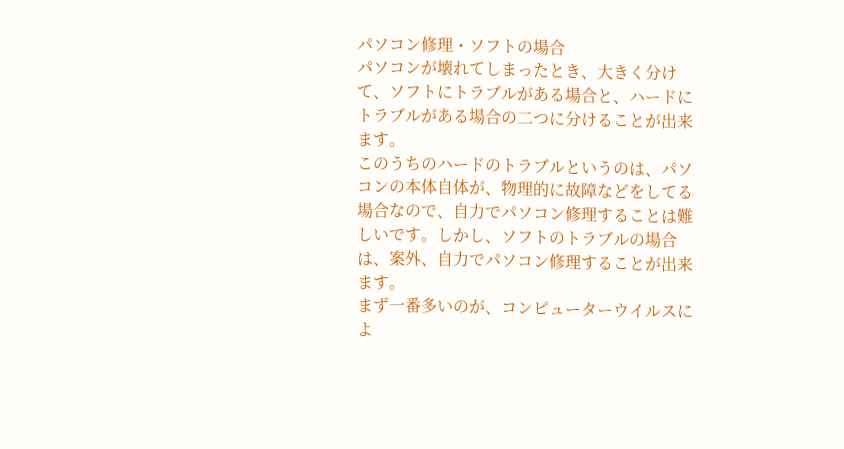パソコン修理・ソフトの場合
パソコンが壊れてしまったとき、大きく分けて、ソフトにトラブルがある場合と、ハードにトラブルがある場合の二つに分けることが出来ます。
このうちのハードのトラブルというのは、パソコンの本体自体が、物理的に故障などをしてる場合なので、自力でパソコン修理することは難しいです。しかし、ソフトのトラブルの場合は、案外、自力でパソコン修理することが出来ます。
まず一番多いのが、コンピューターウイルスによ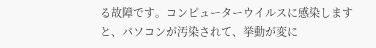る故障です。コンピューターウイルスに感染しますと、パソコンが汚染されて、挙動が変に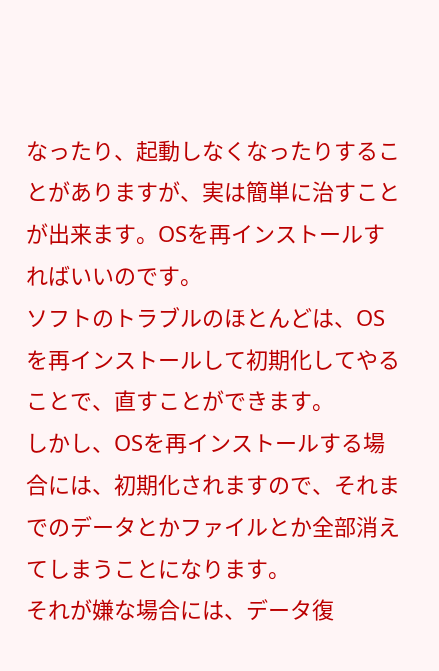なったり、起動しなくなったりすることがありますが、実は簡単に治すことが出来ます。OSを再インストールすればいいのです。
ソフトのトラブルのほとんどは、OSを再インストールして初期化してやることで、直すことができます。
しかし、OSを再インストールする場合には、初期化されますので、それまでのデータとかファイルとか全部消えてしまうことになります。
それが嫌な場合には、データ復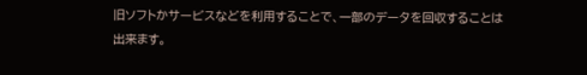旧ソフトかサービスなどを利用することで、一部のデータを回収することは出来ます。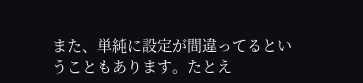また、単純に設定が間違ってるということもあります。たとえ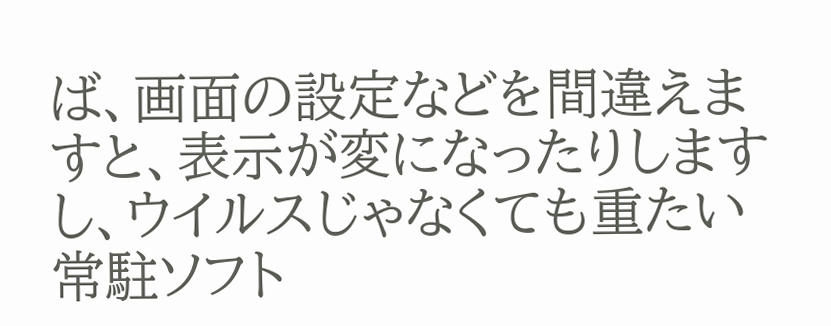ば、画面の設定などを間違えますと、表示が変になったりしますし、ウイルスじゃなくても重たい常駐ソフト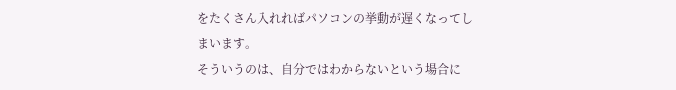をたくさん入れればパソコンの挙動が遅くなってしまいます。
そういうのは、自分ではわからないという場合に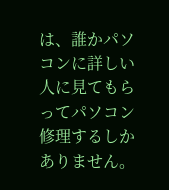は、誰かパソコンに詳しい人に見てもらってパソコン修理するしかありません。